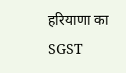हरियाणा का SGST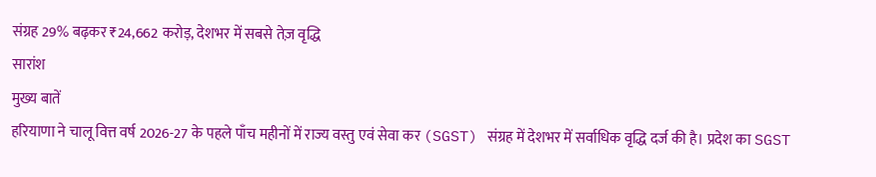संग्रह 29% बढ़कर ₹24,662 करोड़, देशभर में सबसे तेज़ वृद्धि
सारांश
मुख्य बातें
हरियाणा ने चालू वित्त वर्ष 2026-27 के पहले पाँच महीनों में राज्य वस्तु एवं सेवा कर (SGST) संग्रह में देशभर में सर्वाधिक वृद्धि दर्ज की है। प्रदेश का SGST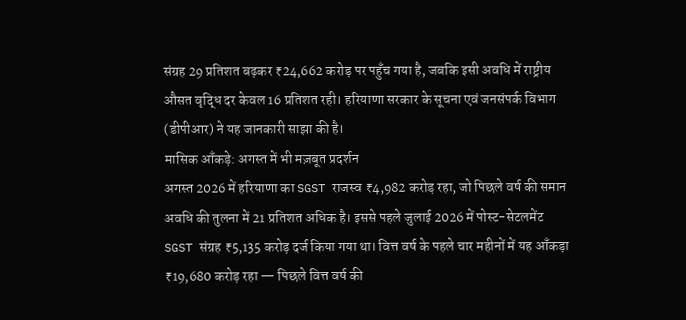संग्रह 29 प्रतिशत बढ़कर ₹24,662 करोड़ पर पहुँच गया है, जबकि इसी अवधि में राष्ट्रीय औसत वृद्धि दर केवल 16 प्रतिशत रही। हरियाणा सरकार के सूचना एवं जनसंपर्क विभाग (डीपीआर) ने यह जानकारी साझा की है।
मासिक आँकड़े: अगस्त में भी मज़बूत प्रदर्शन
अगस्त 2026 में हरियाणा का SGST राजस्व ₹4,982 करोड़ रहा, जो पिछले वर्ष की समान अवधि की तुलना में 21 प्रतिशत अधिक है। इससे पहले जुलाई 2026 में पोस्ट-सेटलमेंट SGST संग्रह ₹5,135 करोड़ दर्ज किया गया था। वित्त वर्ष के पहले चार महीनों में यह आँकड़ा ₹19,680 करोड़ रहा — पिछले वित्त वर्ष की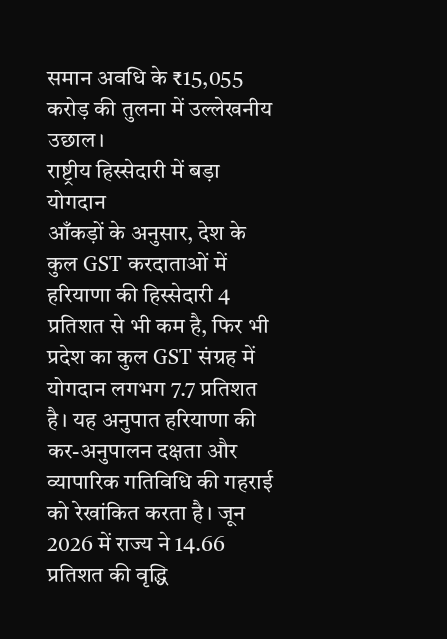समान अवधि के ₹15,055 करोड़ की तुलना में उल्लेखनीय उछाल।
राष्ट्रीय हिस्सेदारी में बड़ा योगदान
आँकड़ों के अनुसार, देश के कुल GST करदाताओं में हरियाणा की हिस्सेदारी 4 प्रतिशत से भी कम है, फिर भी प्रदेश का कुल GST संग्रह में योगदान लगभग 7.7 प्रतिशत है। यह अनुपात हरियाणा की कर-अनुपालन दक्षता और व्यापारिक गतिविधि की गहराई को रेखांकित करता है। जून 2026 में राज्य ने 14.66 प्रतिशत की वृद्धि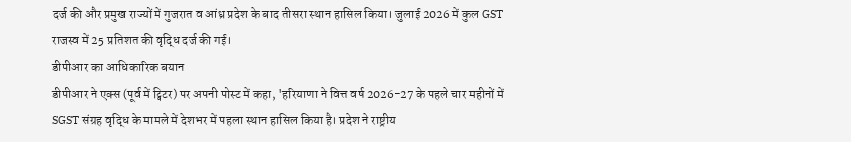दर्ज की और प्रमुख राज्यों में गुजरात व आंध्र प्रदेश के बाद तीसरा स्थान हासिल किया। जुलाई 2026 में कुल GST राजस्व में 25 प्रतिशत की वृद्धि दर्ज की गई।
डीपीआर का आधिकारिक बयान
डीपीआर ने एक्स (पूर्व में ट्विटर) पर अपनी पोस्ट में कहा, 'हरियाणा ने वित्त वर्ष 2026-27 के पहले चार महीनों में SGST संग्रह वृद्धि के मामले में देशभर में पहला स्थान हासिल किया है। प्रदेश ने राष्ट्रीय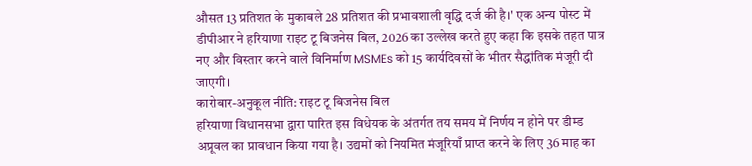औसत 13 प्रतिशत के मुकाबले 28 प्रतिशत की प्रभावशाली वृद्धि दर्ज की है।' एक अन्य पोस्ट में डीपीआर ने हरियाणा राइट टू बिजनेस बिल, 2026 का उल्लेख करते हुए कहा कि इसके तहत पात्र नए और विस्तार करने वाले विनिर्माण MSMEs को 15 कार्यदिवसों के भीतर सैद्धांतिक मंजूरी दी जाएगी।
कारोबार-अनुकूल नीति: राइट टू बिजनेस बिल
हरियाणा विधानसभा द्वारा पारित इस विधेयक के अंतर्गत तय समय में निर्णय न होने पर डीम्ड अप्रूवल का प्रावधान किया गया है। उद्यमों को नियमित मंजूरियाँ प्राप्त करने के लिए 36 माह का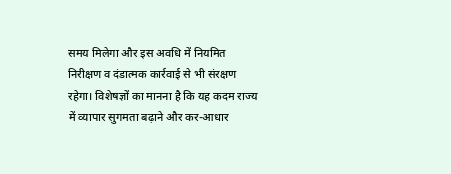समय मिलेगा और इस अवधि में नियमित निरीक्षण व दंडात्मक कार्रवाई से भी संरक्षण रहेगा। विशेषज्ञों का मानना है कि यह कदम राज्य में व्यापार सुगमता बढ़ाने और कर-आधार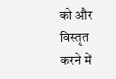को और विस्तृत करने में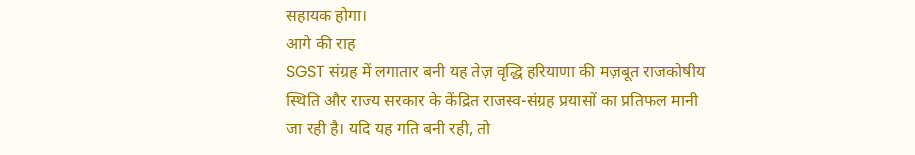सहायक होगा।
आगे की राह
SGST संग्रह में लगातार बनी यह तेज़ वृद्धि हरियाणा की मज़बूत राजकोषीय स्थिति और राज्य सरकार के केंद्रित राजस्व-संग्रह प्रयासों का प्रतिफल मानी जा रही है। यदि यह गति बनी रही, तो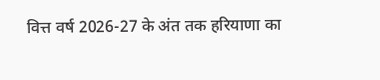वित्त वर्ष 2026-27 के अंत तक हरियाणा का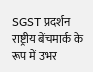SGST प्रदर्शन राष्ट्रीय बेंचमार्क के रूप में उभर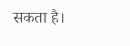सकता है।